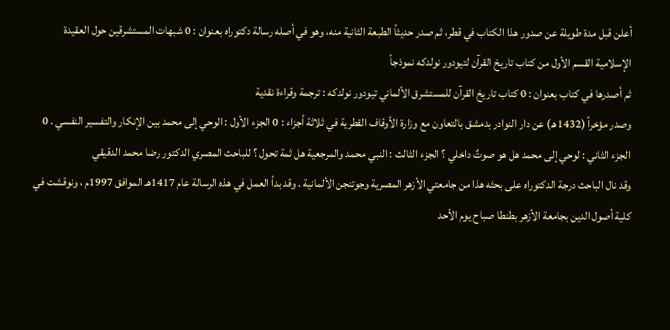أعلن قبل مدة طويلة عن صدور هذا الكتاب في قطر، ثم صدر حديثاً الطبعة الثانية منه، وهو في أصله رسالة دكتوراه بعنوان : 0 شبهات المستشرقين حول العقيدة الإسلامية القسم الأول من كتاب تاريخ القرآن لتيودور نولدكه نموذجاً
ثم أصدرها في كتاب بعنوان : 0 كتاب تاريخ القرآن للمستشرق الألماني تيودور نولدكه : ترجمة وقراءة نقدية
وصدر مؤخراً (1432هـ) عن دار النوادر بدمشق بالتعاون مع وزارة الأوقاف القطرية في ثلاثة أجزاء : 0 الجزء الأول : الوحي إلى محمد بين الإنكار والتفسير النفسي . 0 الجزء الثاني : لوحي إلى محمد هل هو صوتٌ داخلي ؟ الجزء الثالث : النبي محمد والمرجعية هل ثمة تحول ؟ للباحث المصري الدكتور رضا محمد الدقيقي
وقد نال الباحث درجة الدكتوراه على بحثه هذا من جامعتي الأزهر المصرية وجوتنجن الألمانية . وقد بدأ العمل في هذه الرسالة عام 1417هـ الموافق 1997م ، ونوقشت في كلية أصول الدين بجامعة الأزهر بطنطا صباح يوم الأحد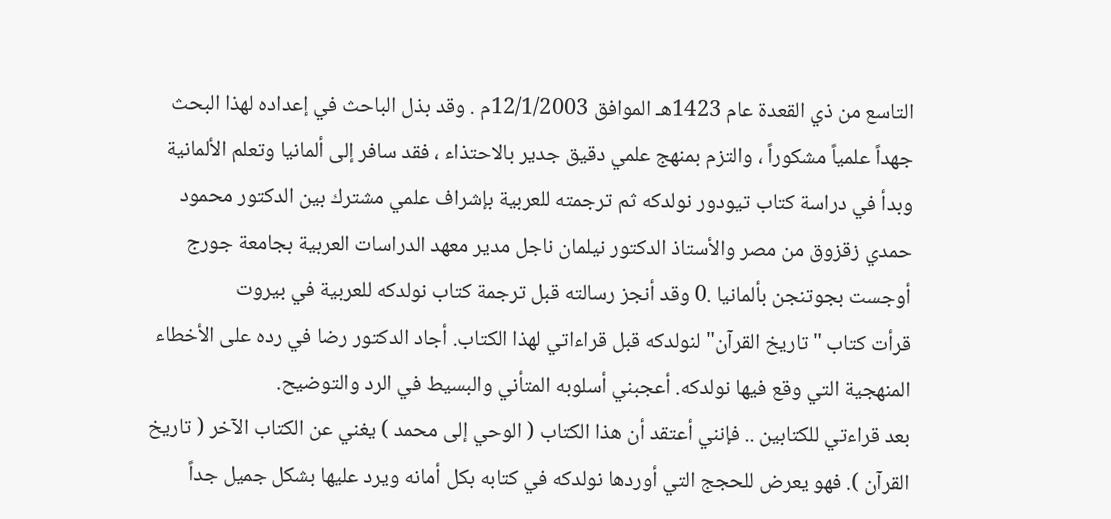التاسع من ذي القعدة عام 1423هـ الموافق 12/1/2003م . وقد بذل الباحث في إعداده لهذا البحث جهداً علمياً مشكوراً ، والتزم بمنهج علمي دقيق جدير بالاحتذاء ، فقد سافر إلى ألمانيا وتعلم الألمانية وبدأ في دراسة كتاب تيودور نولدكه ثم ترجمته للعربية بإشراف علمي مشترك بين الدكتور محمود حمدي زقزوق من مصر والأستاذ الدكتور نيلمان ناجل مدير معهد الدراسات العربية بجامعة جورج أوجست بجوتنجن بألمانيا .0 وقد أنجز رسالته قبل ترجمة كتاب نولدكه للعربية في بيروت
قرأت كتاب "تاريخ القرآن" لنولدكه قبل قراءاتي لهذا الكتاب. أجاد الدكتور رضا في رده على الأخطاء المنهجية التي وقع فيها نولدكه. أعجبني أسلوبه المتأني والبسيط في الرد والتوضيح.
بعد قراءتي للكتابين .. فإنني أعتقد أن هذا الكتاب ( الوحي إلى محمد ) يغني عن الكتاب الآخر ( تاريخ القرآن ). فهو يعرض للحجج التي أوردها نولدكه في كتابه بكل أمانه ويرد عليها بشكل جميل جداً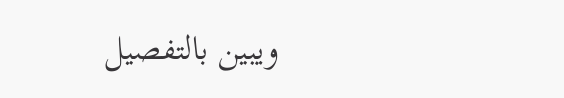ويبين بالتفصيل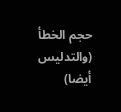حجم الخطأ (والتدليس أيضا)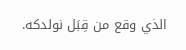الذي وقع من قِبَل نولدكه.